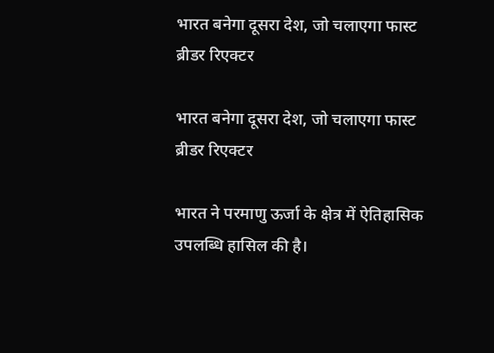भारत बनेगा दूसरा देश, जो चलाएगा फास्ट ब्रीडर रिएक्टर

भारत बनेगा दूसरा देश, जो चलाएगा फास्ट ब्रीडर रिएक्टर

भारत ने परमाणु ऊर्जा के क्षेत्र में ऐतिहासिक उपलब्धि हासिल की है।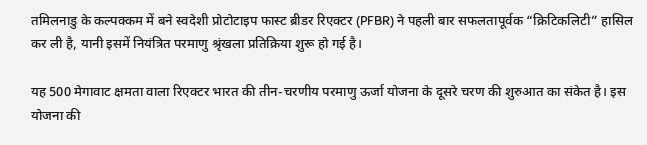तमिलनाडु के कल्पक्कम में बने स्वदेशी प्रोटोटाइप फास्ट ब्रीडर रिएक्टर (PFBR) ने पहली बार सफलतापूर्वक “क्रिटिकलिटी” हासिल कर ली है, यानी इसमें नियंत्रित परमाणु श्रृंखला प्रतिक्रिया शुरू हो गई है।

यह 500 मेगावाट क्षमता वाला रिएक्टर भारत की तीन-चरणीय परमाणु ऊर्जा योजना के दूसरे चरण की शुरुआत का संकेत है। इस योजना की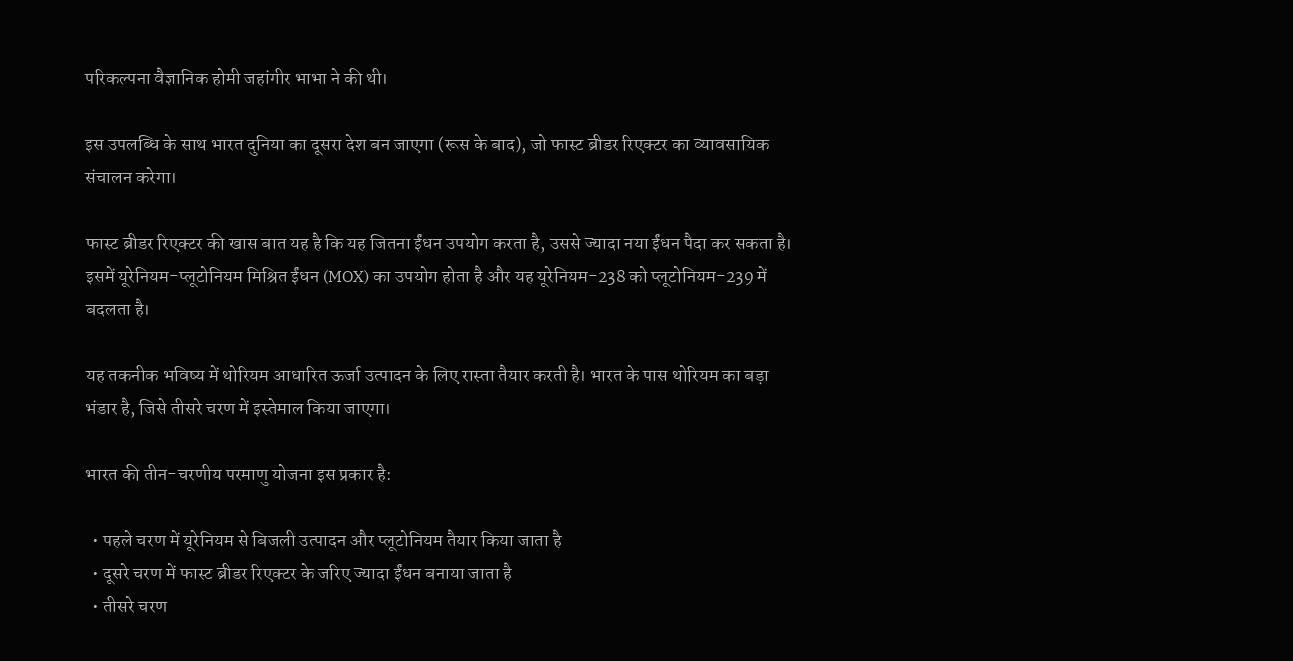परिकल्पना वैज्ञानिक होमी जहांगीर भाभा ने की थी।

इस उपलब्धि के साथ भारत दुनिया का दूसरा देश बन जाएगा (रूस के बाद), जो फास्ट ब्रीडर रिएक्टर का व्यावसायिक संचालन करेगा।

फास्ट ब्रीडर रिएक्टर की खास बात यह है कि यह जितना ईंधन उपयोग करता है, उससे ज्यादा नया ईंधन पैदा कर सकता है। इसमें यूरेनियम-प्लूटोनियम मिश्रित ईंधन (MOX) का उपयोग होता है और यह यूरेनियम-238 को प्लूटोनियम-239 में बदलता है।

यह तकनीक भविष्य में थोरियम आधारित ऊर्जा उत्पादन के लिए रास्ता तैयार करती है। भारत के पास थोरियम का बड़ा भंडार है, जिसे तीसरे चरण में इस्तेमाल किया जाएगा।

भारत की तीन-चरणीय परमाणु योजना इस प्रकार है:

  • पहले चरण में यूरेनियम से बिजली उत्पादन और प्लूटोनियम तैयार किया जाता है
  • दूसरे चरण में फास्ट ब्रीडर रिएक्टर के जरिए ज्यादा ईंधन बनाया जाता है
  • तीसरे चरण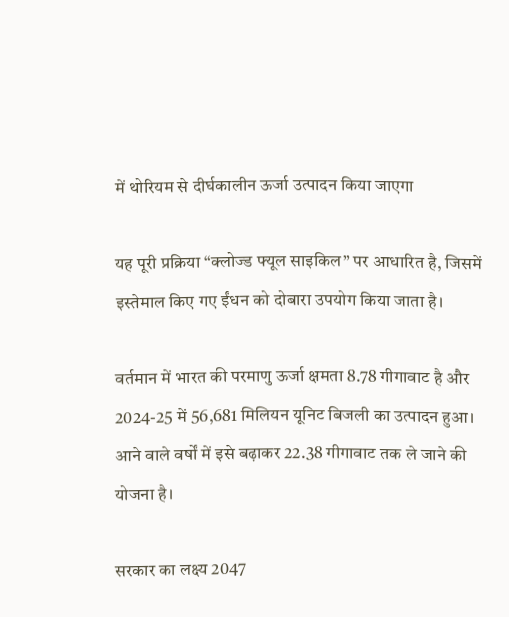में थोरियम से दीर्घकालीन ऊर्जा उत्पादन किया जाएगा

यह पूरी प्रक्रिया “क्लोज्ड फ्यूल साइकिल” पर आधारित है, जिसमें इस्तेमाल किए गए ईंधन को दोबारा उपयोग किया जाता है।

वर्तमान में भारत की परमाणु ऊर्जा क्षमता 8.78 गीगावाट है और 2024-25 में 56,681 मिलियन यूनिट बिजली का उत्पादन हुआ। आने वाले वर्षों में इसे बढ़ाकर 22.38 गीगावाट तक ले जाने की योजना है।

सरकार का लक्ष्य 2047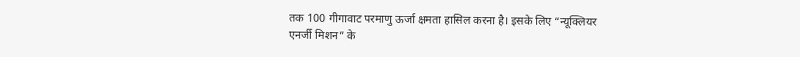तक 100 गीगावाट परमाणु ऊर्जा क्षमता हासिल करना है। इसके लिए “न्यूक्लियर एनर्जी मिशन” के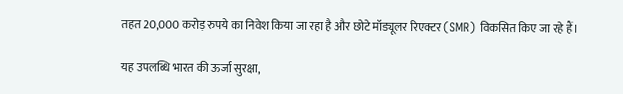तहत 20,000 करोड़ रुपये का निवेश किया जा रहा है और छोटे मॉड्यूलर रिएक्टर (SMR) विकसित किए जा रहे हैं।

यह उपलब्धि भारत की ऊर्जा सुरक्षा,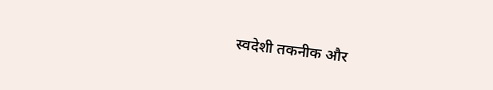स्वदेशी तकनीक और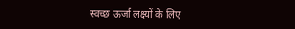स्वच्छ ऊर्जा लक्ष्यों के लिए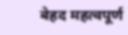बेहद महत्वपूर्ण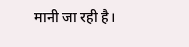मानी जा रही है।